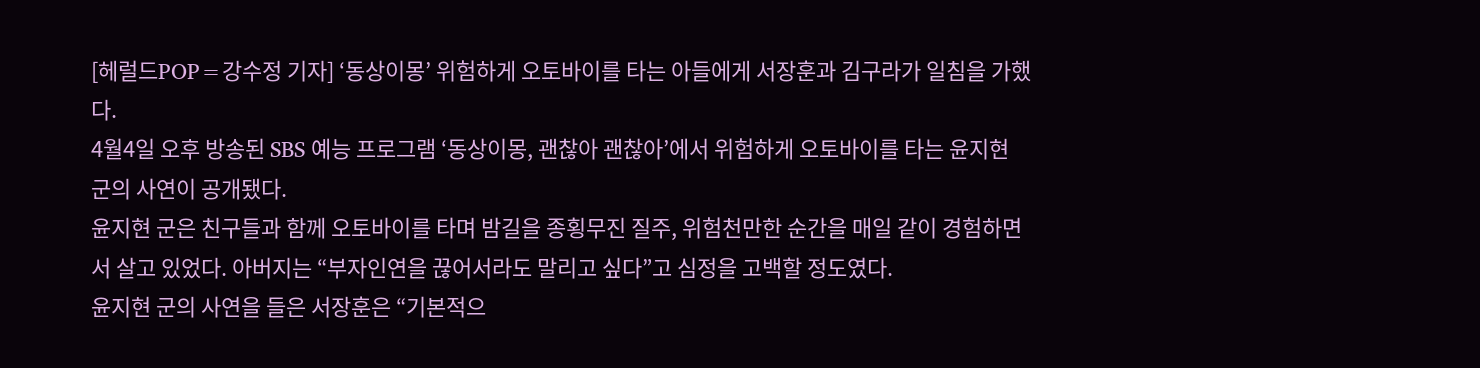[헤럴드POP=강수정 기자] ‘동상이몽’ 위험하게 오토바이를 타는 아들에게 서장훈과 김구라가 일침을 가했다.
4월4일 오후 방송된 SBS 예능 프로그램 ‘동상이몽, 괜찮아 괜찮아’에서 위험하게 오토바이를 타는 윤지현 군의 사연이 공개됐다.
윤지현 군은 친구들과 함께 오토바이를 타며 밤길을 종횡무진 질주, 위험천만한 순간을 매일 같이 경험하면서 살고 있었다. 아버지는 “부자인연을 끊어서라도 말리고 싶다”고 심정을 고백할 정도였다.
윤지현 군의 사연을 들은 서장훈은 “기본적으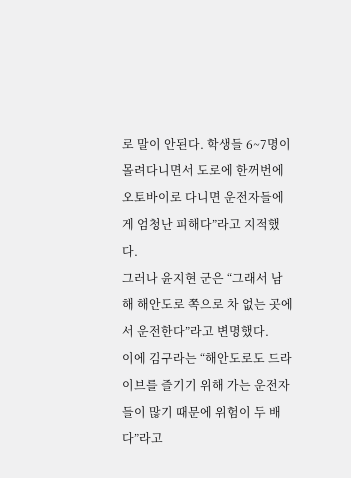로 말이 안된다. 학생들 6~7명이 몰려다니면서 도로에 한꺼번에 오토바이로 다니면 운전자들에게 엄청난 피해다”라고 지적했다.
그러나 윤지현 군은 “그래서 남해 해안도로 쪽으로 차 없는 곳에서 운전한다”라고 변명했다.
이에 김구라는 “해안도로도 드라이브를 즐기기 위해 가는 운전자들이 많기 때문에 위험이 두 배다”라고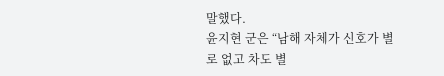말했다.
윤지현 군은 “남해 자체가 신호가 별로 없고 차도 별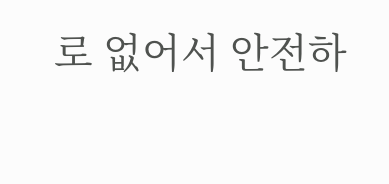로 없어서 안전하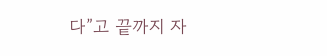다”고 끝까지 자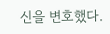신을 변호했다.